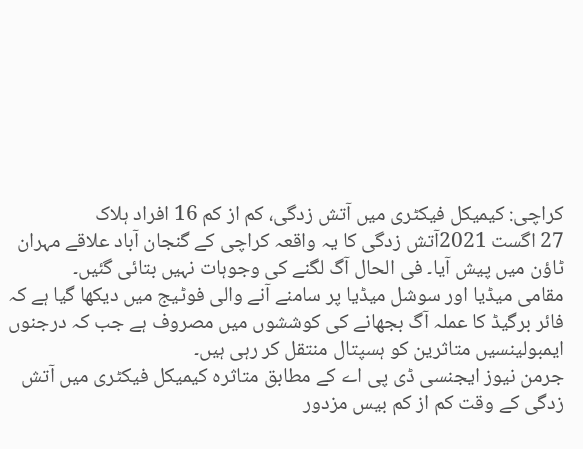کراچی: کیمیکل فیکٹری میں آتش زدگی، کم از کم 16 افراد ہلاک
27 اگست 2021آتش زدگی کا یہ واقعہ کراچی کے گنجان آباد علاقے مہران ٹاؤن میں پیش آیا۔ فی الحال آگ لگنے کی وجوہات نہیں بتائی گئیں۔
مقامی میڈیا اور سوشل میڈیا پر سامنے آنے والی فوٹیج میں دیکھا گیا ہے کہ فائر برگیڈ کا عملہ آگ بجھانے کی کوششوں میں مصروف ہے جب کہ درجنوں ایمبولینسیں متاثرین کو ہسپتال منتقل کر رہی ہیں۔
جرمن نیوز ایجنسی ڈی پی اے کے مطابق متاثرہ کیمیکل فیکٹری میں آتش زدگی کے وقت کم از کم بیس مزدور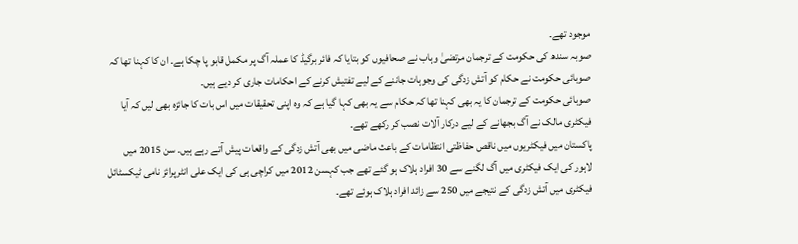موجود تھے۔
صوبہ سندھ کی حکومت کے ترجمان مرتضیٰ وہاب نے صحافیوں کو بتایا کہ فائر برگیڈ کا عملہ آگ پر مکمل قابو پا چکا ہے۔ ان کا کہنا تھا کہ صوبائی حکومت نے حکام کو آتش زدگی کی وجوہات جاننے کے لیے تفتیش کرنے کے احکامات جاری کر دیے ہیں۔
صوبائی حکومت کے ترجمان کا یہ بھی کہنا تھا کہ حکام سے یہ بھی کہا گیا ہے کہ وہ اپنی تحقیقات میں اس بات کا جائزہ بھی لیں کہ آیا فیکٹری مالک نے آگ بجھانے کے لیے درکار آلات نصب کر رکھے تھے۔
پاکستان میں فیکٹریوں میں ناقص حفاظتی انتظامات کے باعث ماضی میں بھی آتش زدگی کے واقعات پیش آتے رہے ہیں۔ سن 2015 میں لاہور کی ایک فیکٹری میں آگ لگنے سے 30 افراد ہلاک ہو گئے تھے جب کہسن 2012 میں کراچی ہی کی ایک علی انٹرپرائز نامی ٹیکسٹائل فیکٹری میں آتش زدگی کے نتیجے میں 250 سے زائد افراد ہلاک ہوئے تھے۔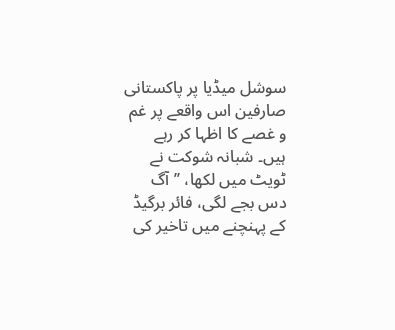سوشل میڈیا پر پاکستانی صارفین اس واقعے پر غم و غصے کا اظہا کر رہے ہیں۔ شبانہ شوکت نے ٹویٹ میں لکھا، ’’آگ دس بجے لگی، فائر برگیڈ کے پہنچنے میں تاخیر کی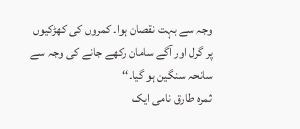وجہ سے بہت نقصان ہوا۔ کمروں کی کھڑکیوں پر گرل اور آگے سامان رکھے جانے کی وجہ سے سانحہ سنگین ہو گیا۔‘‘
ثمرہ طارق نامی ایک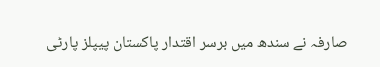صارفہ نے سندھ میں برسر اقتدار پاکستان پیپلز پارٹی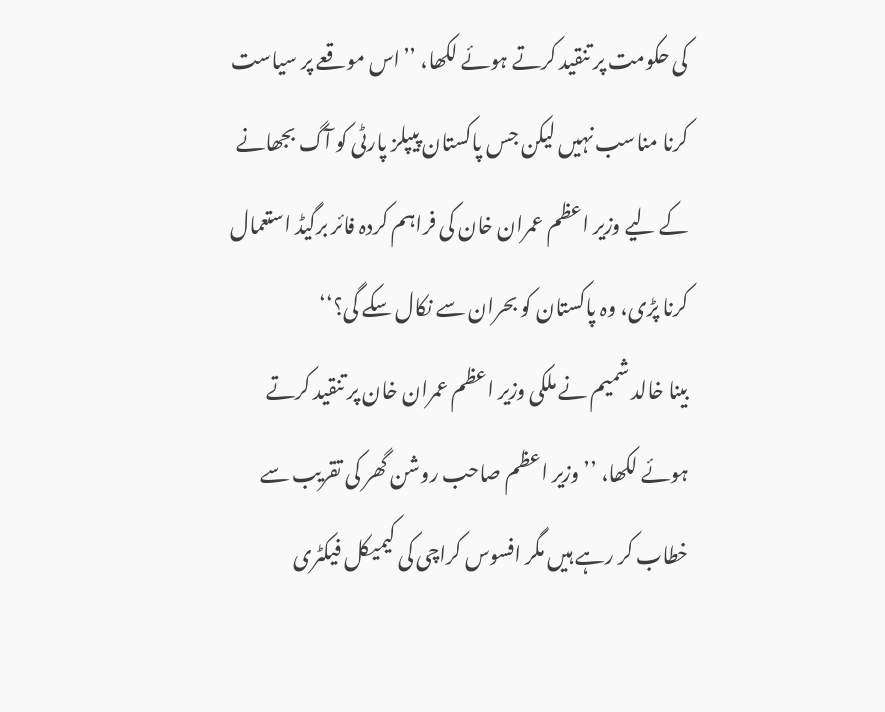کی حکومت پر تنقید کرتے ہوئے لکھا، ’’اس موقعے پر سیاست کرنا مناسب نہیں لیکن جس پاکستان پیپلز پارٹی کو آگ بجھانے کے لیے وزیر اعظم عمران خان کی فراہم کردہ فائر برگیڈ استعمال کرنا پڑی، وہ پاکستان کو بحران سے نکال سکے گی؟‘‘
بینا خالد شمیم نے ملکی وزیر اعظم عمران خان پر تنقید کرتے ہوئے لکھا، ’’وزیر اعظم صاحب روشن گھر کی تقریب سے خطاب کر رہے ہیں مگر افسوس کراچی کی کیمیکل فیکٹری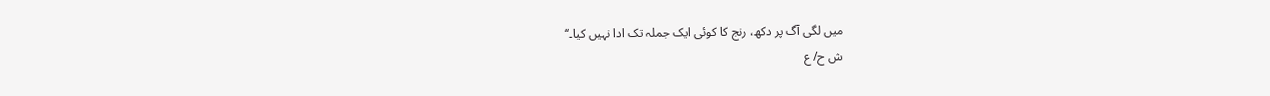میں لگی آگ پر دکھ، رنج کا کوئی ایک جملہ تک ادا نہیں کیا۔‘‘
ش ح/ ع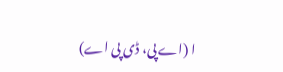ا (اے پی، ڈی پی اے)